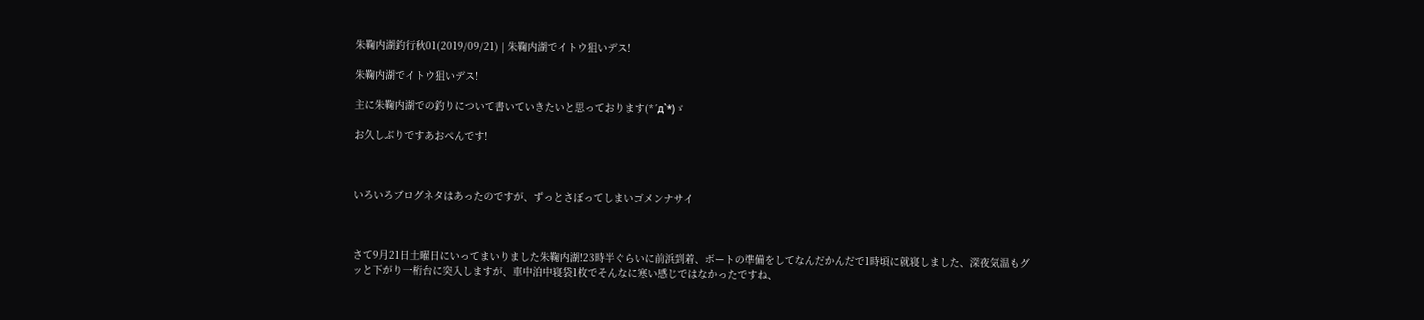朱鞠内湖釣行秋01(2019/09/21) | 朱鞠内湖でイトウ狙いデス!

朱鞠内湖でイトウ狙いデス!

主に朱鞠内湖での釣りについて書いていきたいと思っております(*´д`*)ゞ

お久しぶりですあおぺんです!



いろいろブログネタはあったのですが、ずっとさぼってしまいゴメンナサイ



さて9月21日土曜日にいってまいりました朱鞠内湖!23時半ぐらいに前浜到着、ボートの準備をしてなんだかんだで1時頃に就寝しました、深夜気温もグッと下がり一桁台に突入しますが、車中泊中寝袋1枚でそんなに寒い感じではなかったですね、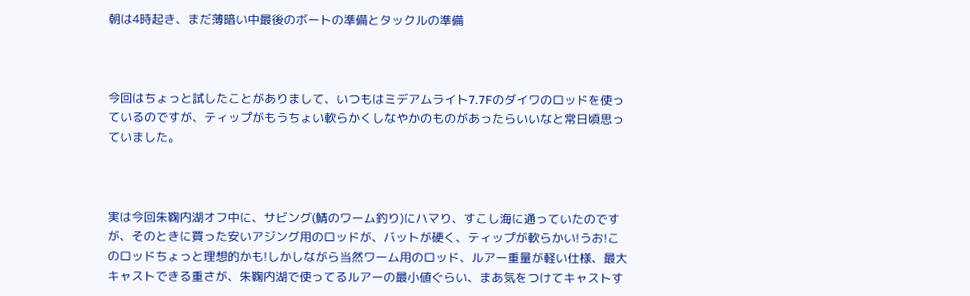朝は4時起き、まだ薄暗い中最後のボートの準備とタックルの準備



今回はちょっと試したことがありまして、いつもはミデアムライト7.7Fのダイワのロッドを使っているのですが、ティップがもうちょい軟らかくしなやかのものがあったらいいなと常日頃思っていました。



実は今回朱鞠内湖オフ中に、サビング(鯖のワーム釣り)にハマり、すこし海に通っていたのですが、そのときに買った安いアジング用のロッドが、バットが硬く、ティップが軟らかい!うお!このロッドちょっと理想的かも!しかしながら当然ワーム用のロッド、ルアー重量が軽い仕様、最大キャストできる重さが、朱鞠内湖で使ってるルアーの最小値ぐらい、まあ気をつけてキャストす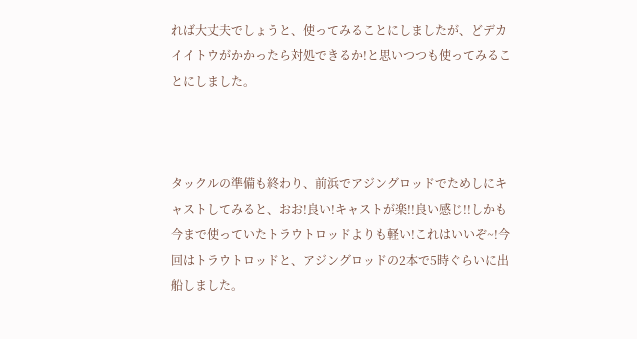れば大丈夫でしょうと、使ってみることにしましたが、どデカイイトウがかかったら対処できるか!と思いつつも使ってみることにしました。



タックルの準備も終わり、前浜でアジングロッドでためしにキャストしてみると、おお!良い!キャストが楽!!良い感じ!!しかも今まで使っていたトラウトロッドよりも軽い!これはいいぞ~!今回はトラウトロッドと、アジングロッドの2本で5時ぐらいに出船しました。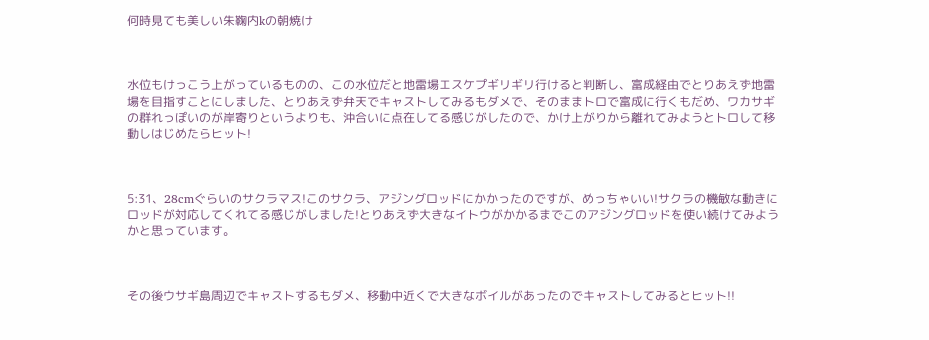何時見ても美しい朱鞠内kの朝焼け



水位もけっこう上がっているものの、この水位だと地雷場エスケプギリギリ行けると判断し、富成経由でとりあえず地雷場を目指すことにしました、とりあえず弁天でキャストしてみるもダメで、そのままトロで富成に行くもだめ、ワカサギの群れっぽいのが岸寄りというよりも、沖合いに点在してる感じがしたので、かけ上がりから離れてみようとトロして移動しはじめたらヒット!



5:31、28cmぐらいのサクラマス!このサクラ、アジングロッドにかかったのですが、めっちゃいい!サクラの機敏な動きにロッドが対応してくれてる感じがしました!とりあえず大きなイトウがかかるまでこのアジングロッドを使い続けてみようかと思っています。



その後ウサギ島周辺でキャストするもダメ、移動中近くで大きなボイルがあったのでキャストしてみるとヒット!!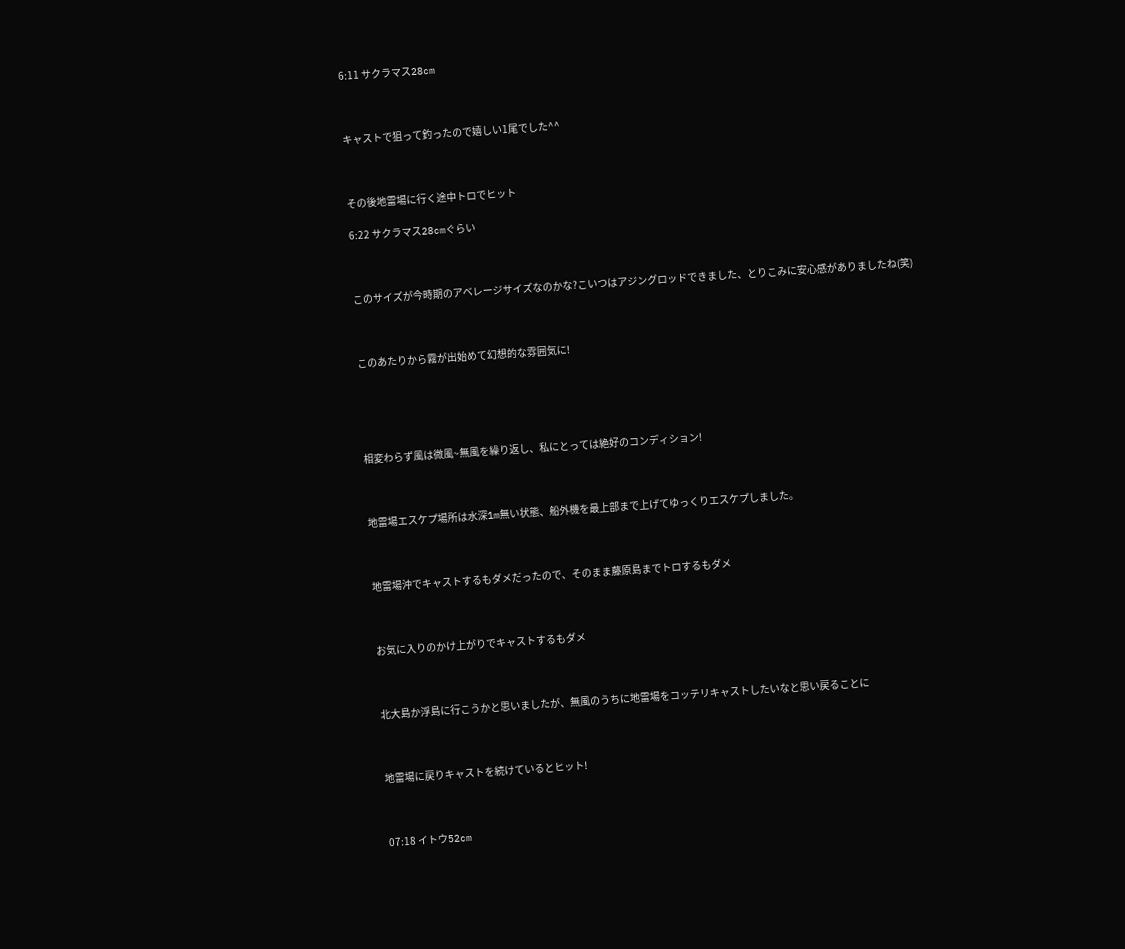6:11 サクラマス28cm



キャストで狙って釣ったので嬉しい1尾でした^^



その後地雷場に行く途中トロでヒット

6:22 サクラマス28cmぐらい



このサイズが今時期のアベレージサイズなのかな?こいつはアジングロッドできました、とりこみに安心感がありましたね(笑)



このあたりから霧が出始めて幻想的な雰囲気に!





相変わらず風は微風~無風を繰り返し、私にとっては絶好のコンディション!



地雷場エスケプ場所は水深1m無い状態、船外機を最上部まで上げてゆっくりエスケプしました。



地雷場沖でキャストするもダメだったので、そのまま藤原島までトロするもダメ



お気に入りのかけ上がりでキャストするもダメ



北大島か浮島に行こうかと思いましたが、無風のうちに地雷場をコッテリキャストしたいなと思い戻ることに



地雷場に戻りキャストを続けているとヒット!



07:18 イトウ52cm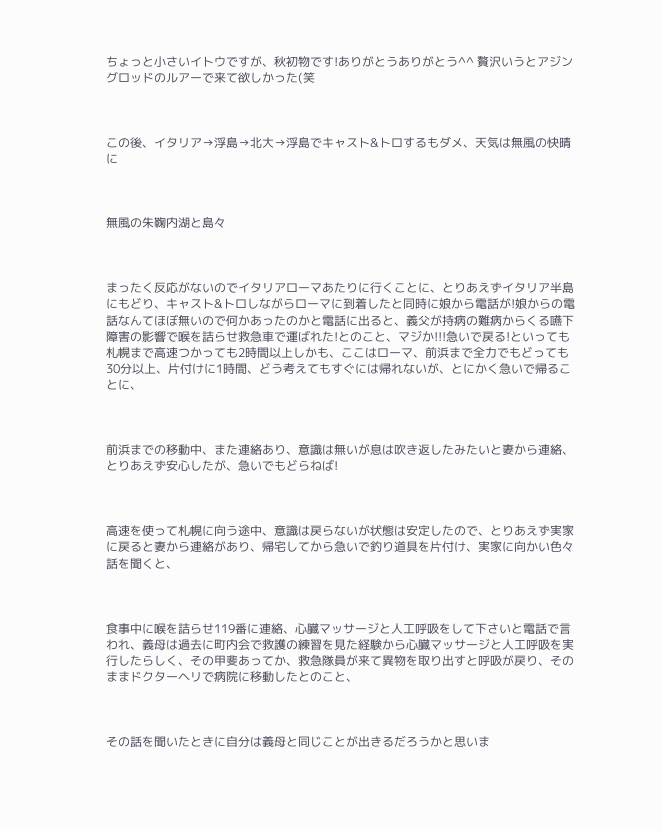ちょっと小さいイトウですが、秋初物です!ありがとうありがとう^^ 贅沢いうとアジングロッドのルアーで来て欲しかった(笑



この後、イタリア→浮島→北大→浮島でキャスト&トロするもダメ、天気は無風の快晴に



無風の朱鞠内湖と島々



まったく反応がないのでイタリアローマあたりに行くことに、とりあえずイタリア半島にもどり、キャスト&トロしながらローマに到着したと同時に娘から電話が!娘からの電話なんてほぼ無いので何かあったのかと電話に出ると、義父が持病の難病からくる嚥下障害の影響で喉を詰らせ救急車で運ばれた!とのこと、マジか!!!急いで戻る!といっても札幌まで高速つかっても2時間以上しかも、ここはローマ、前浜まで全力でもどっても30分以上、片付けに1時間、どう考えてもすぐには帰れないが、とにかく急いで帰ることに、



前浜までの移動中、また連絡あり、意識は無いが息は吹き返したみたいと妻から連絡、とりあえず安心したが、急いでもどらねば!



高速を使って札幌に向う途中、意識は戻らないが状態は安定したので、とりあえず実家に戻ると妻から連絡があり、帰宅してから急いで釣り道具を片付け、実家に向かい色々話を聞くと、



食事中に喉を詰らせ119番に連絡、心臓マッサージと人工呼吸をして下さいと電話で言われ、義母は過去に町内会で救護の練習を見た経験から心臓マッサージと人工呼吸を実行したらしく、その甲斐あってか、救急隊員が来て異物を取り出すと呼吸が戻り、そのままドクターヘリで病院に移動したとのこと、



その話を聞いたときに自分は義母と同じことが出きるだろうかと思いま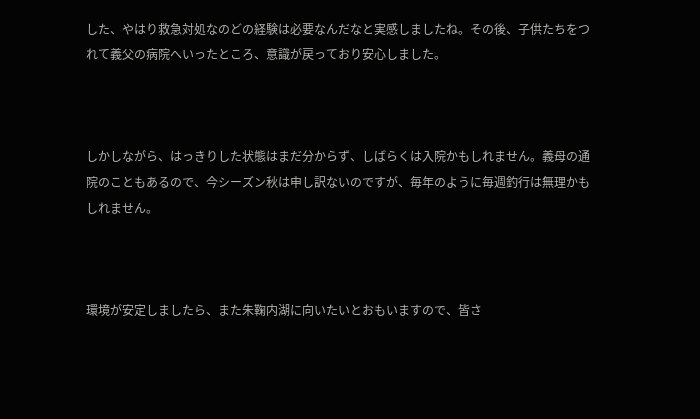した、やはり救急対処なのどの経験は必要なんだなと実感しましたね。その後、子供たちをつれて義父の病院へいったところ、意識が戻っており安心しました。



しかしながら、はっきりした状態はまだ分からず、しばらくは入院かもしれません。義母の通院のこともあるので、今シーズン秋は申し訳ないのですが、毎年のように毎週釣行は無理かもしれません。



環境が安定しましたら、また朱鞠内湖に向いたいとおもいますので、皆さ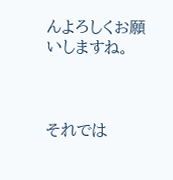んよろしくお願いしますね。



それでは